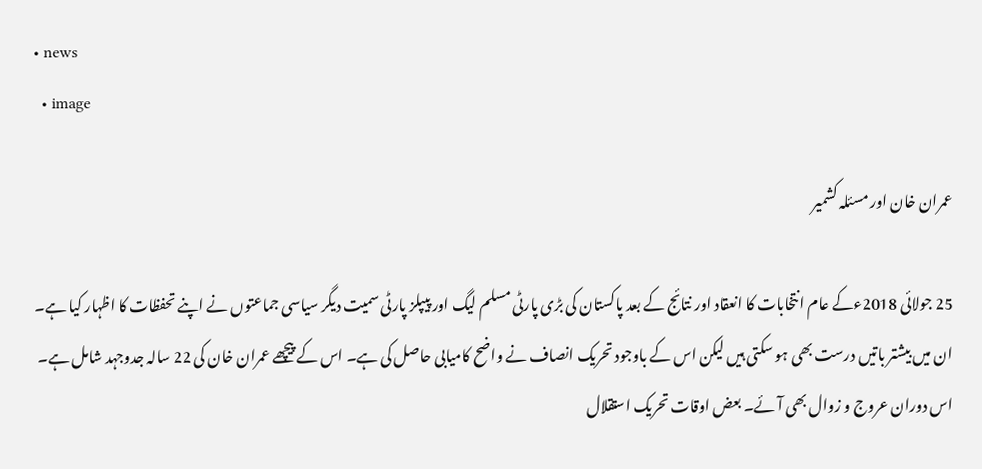• news
  • image

عمران خان اور مسئلہ کشمیر

25 جولائی 2018ءکے عام انتخابات کا انعقاد اور نتائج کے بعد پاکستان کی بڑی پارٹی مسلم لیگ اور پیپلز پارٹی سمیت دیگر سیاسی جماعتوں نے اپنے تحفظات کا اظہار کیا ہے۔ ان میں بیشتر باتیں درست بھی ہو سکتی ہیں لیکن اس کے باوجود تحریک انصاف نے واضح کامیابی حاصل کی ہے۔ اس کے پیچھے عمران خان کی 22 سالہ جدوجہد شامل ہے۔ اس دوران عروج و زوال بھی آئے۔ بعض اوقات تحریک استقلال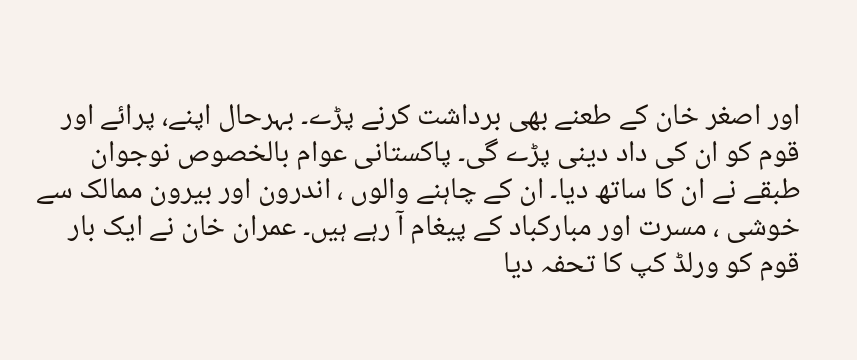اور اصغر خان کے طعنے بھی برداشت کرنے پڑے۔ بہرحال اپنے، پرائے اور قوم کو ان کی داد دینی پڑے گی۔ پاکستانی عوام بالخصوص نوجوان طبقے نے ان کا ساتھ دیا۔ ان کے چاہنے والوں ، اندرون اور بیرون ممالک سے خوشی ، مسرت اور مبارکباد کے پیغام آ رہے ہیں۔ عمران خان نے ایک بار قوم کو ورلڈ کپ کا تحفہ دیا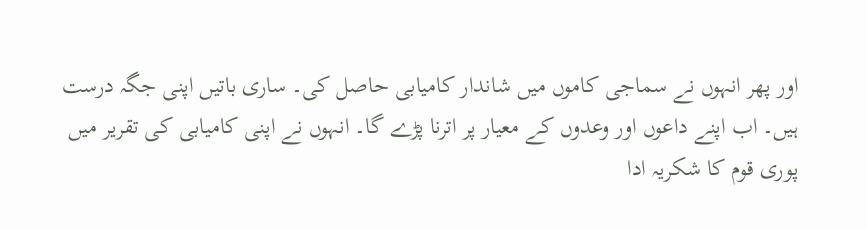اور پھر انہوں نے سماجی کاموں میں شاندار کامیابی حاصل کی۔ ساری باتیں اپنی جگہ درست ہیں۔ اب اپنے داعوں اور وعدوں کے معیار پر اترنا پڑے گا۔ انہوں نے اپنی کامیابی کی تقریر میں پوری قوم کا شکریہ ادا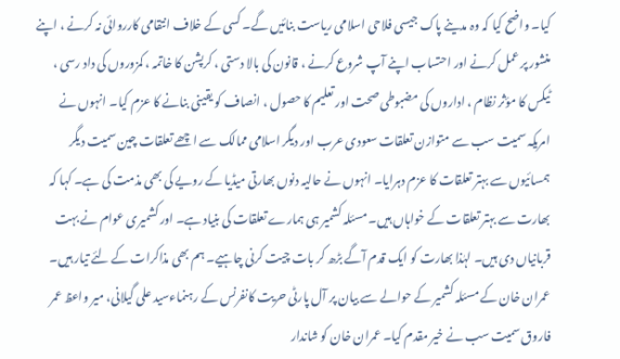کیا۔ واضح کیا کہ وہ مدینے پاک جیسی فلاحی اسلامی ریاست بنائیں گے۔ کسی کے خلاف انتقامی کارروائی نہ کرنے ، اپنے منشور پر عمل کرنے اور احتساب اپنے آپ شروع کرنے ، قانون کی بالا دستی ، کرپشن کا خاتمہ ، کمزوروں کی داد رسی ، ٹیکس کا مؤثر نظام ، اداروں کی مضبوطی صحت اور تعلیم کا حصول ، انصاف کو یقینی بنانے کا عزم کیا۔ انہوں نے امریکہ سمیت سب سے متوازن تعلقات سعودی عرب اور دیگر اسلامی ممالک سے اچھے تعلقات چین سمیت دیگر ہمسائیوں سے بہتر تعلقات کا عزم دہرایا۔ انہوں نے حالیہ دنوں بھارتی میڈیا کے رویے کی بھی مذمت کی ہے۔ کہا کہ بھارت سے بہتر تعلقات کے خواہاں ہیں۔ مسئلہ کشمیر ہی ہمارے تعلقات کی بنیاد ہے۔ اور کشمیری عوام نے بہت قربانیاں دی ہیں۔ لہٰذا بھارت کو ایک قدم آگے بڑھ کر بات چیت کرنی چاہیے۔ ہم بھی مذاکرات کے لئے تیار ہیں۔ عمران خان کے مسئلہ کشمیر کے حوالے سے بیان پر آل پارٹی حریت کانفرنس کے رہنماءسید علی گیلانی، میر واعظ عمر فاروق سمیت سب نے خیر مقدم کیا۔ عمران خان کو شاندار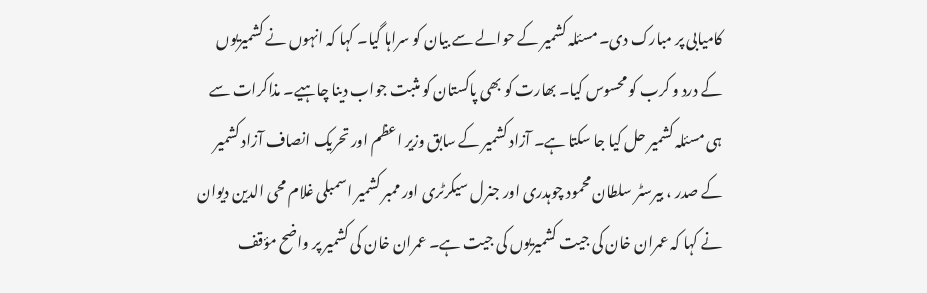کامیابی پر مبارک دی۔ مسئلہ کشمیر کے حوالے سے بیان کو سراہا گیا۔ کہا کہ انہوں نے کشمیریوں کے درد و کرب کو محسوس کیا۔ بھارت کو بھی پاکستان کو مثبت جواب دینا چاہیے۔ مذاکرات سے ہی مسئلہ کشمیر حل کیا جا سکتا ہے۔ آزاد کشمیر کے سابق وزیر اعظم اور تحریک انصاف آزاد کشمیر کے صدر ، بیرسٹر سلطان محمود چوہدری اور جنرل سیکرٹری اور ممبر کشمیر اسمبلی غلام محی الدین دیوان نے کہا کہ عمران خان کی جیت کشمیریوں کی جیت ہے۔ عمران خان کی کشمیر پر واضح مؤقف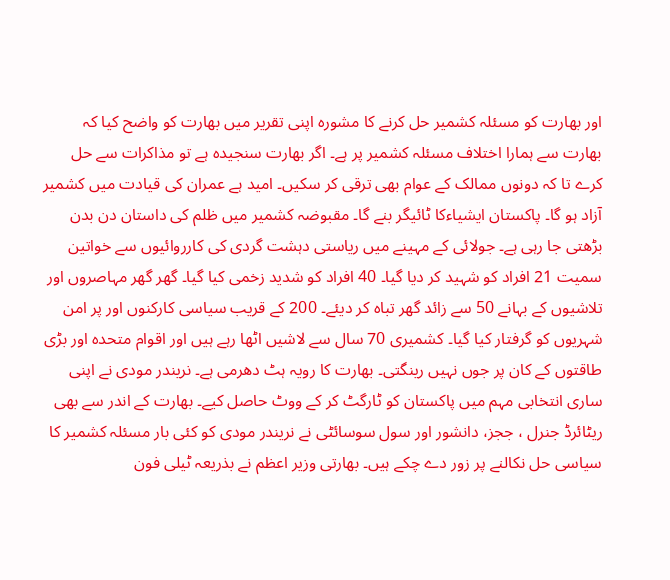اور بھارت کو مسئلہ کشمیر حل کرنے کا مشورہ اپنی تقریر میں بھارت کو واضح کیا کہ بھارت سے ہمارا اختلاف مسئلہ کشمیر پر ہے۔ اگر بھارت سنجیدہ ہے تو مذاکرات سے حل کرے تا کہ دونوں ممالک کے عوام بھی ترقی کر سکیں۔ امید ہے عمران کی قیادت میں کشمیر آزاد ہو گا۔ پاکستان ایشیاءکا ٹائیگر بنے گا۔ مقبوضہ کشمیر میں ظلم کی داستان دن بدن بڑھتی جا رہی ہے۔ جولائی کے مہینے میں ریاستی دہشت گردی کی کارروائیوں سے خواتین سمیت 21 افراد کو شہید کر دیا گیا۔ 40 افراد کو شدید زخمی کیا گیا۔ گھر گھر مہاصروں اور تلاشیوں کے بہانے 50 سے زائد گھر تباہ کر دیئے۔ 200 کے قریب سیاسی کارکنوں اور پر امن شہریوں کو گرفتار کیا گیا۔ کشمیری 70 سال سے لاشیں اٹھا رہے ہیں اور اقوام متحدہ اور بڑی طاقتوں کے کان پر جوں نہیں رینگتی۔ بھارت کا رویہ ہٹ دھرمی ہے۔ نریندر مودی نے اپنی ساری انتخابی مہم میں پاکستان کو ٹارگٹ کر کے ووٹ حاصل کیے۔ بھارت کے اندر سے بھی ریٹائرڈ جنرل ، ججز، دانشور اور سول سوسائٹی نے نریندر مودی کو کئی بار مسئلہ کشمیر کا سیاسی حل نکالنے پر زور دے چکے ہیں۔ بھارتی وزیر اعظم نے بذریعہ ٹیلی فون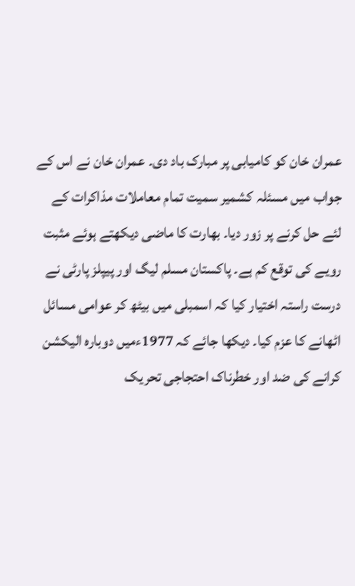عمران خان کو کامیابی پر مبارک باد دی۔ عمران خان نے اس کے جواب میں مسئلہ کشمیر سمیت تمام معاملات مذاکرات کے لئے حل کرنے پر زور دیا۔ بھارت کا ماضی دیکھتے ہوئے مثبت رویے کی توقع کم ہے۔ پاکستان مسلم لیگ اور پیپلز پارٹی نے درست راستہ اختیار کیا کہ اسمبلی میں بیٹھ کر عوامی مسائل اٹھانے کا عزم کیا۔ دیکھا جائے کہ 1977ءمیں دوبارہ الیکشن کرانے کی ضد اور خطرناک احتجاجی تحریک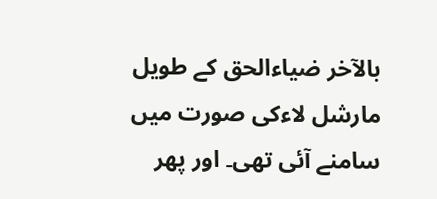بالآخر ضیاءالحق کے طویل مارشل لاءکی صورت میں سامنے آئی تھی۔ اور پھر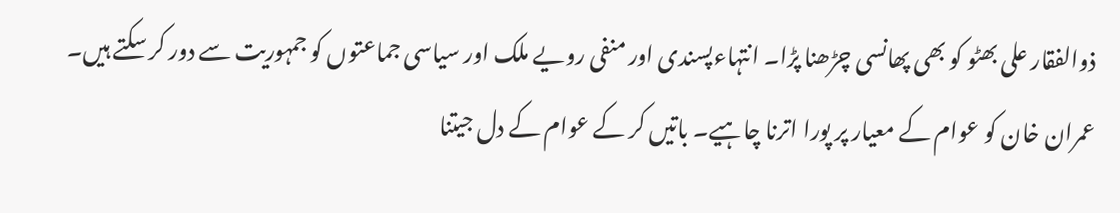ذوالفقار علی بھٹو کو بھی پھانسی چڑھنا پڑا۔ انتہاءپسندی اور منفی رویے ملک اور سیاسی جماعتوں کو جمہوریت سے دور کر سکتے ہیں۔ عمران خان کو عوام کے معیار پر پورا اترنا چاہیے۔ باتیں کر کے عوام کے دل جیتنا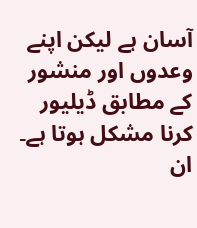آسان ہے لیکن اپنے وعدوں اور منشور کے مطابق ڈیلیور کرنا مشکل ہوتا ہے۔ ان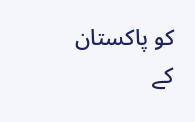کو پاکستان کے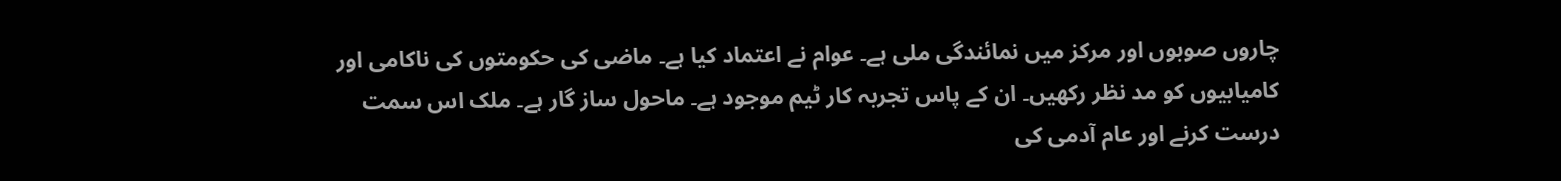چاروں صوبوں اور مرکز میں نمائندگی ملی ہے۔ عوام نے اعتماد کیا ہے۔ ماضی کی حکومتوں کی ناکامی اور کامیابیوں کو مد نظر رکھیں۔ ان کے پاس تجربہ کار ٹیم موجود ہے۔ ماحول ساز گار ہے۔ ملک اس سمت درست کرنے اور عام آدمی کی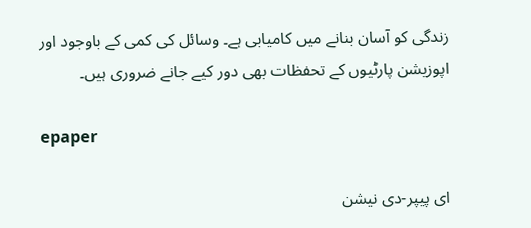زندگی کو آسان بنانے میں کامیابی ہے۔ وسائل کی کمی کے باوجود اور اپوزیشن پارٹیوں کے تحفظات بھی دور کیے جانے ضروری ہیں۔

epaper

ای پیپر-دی نیشن